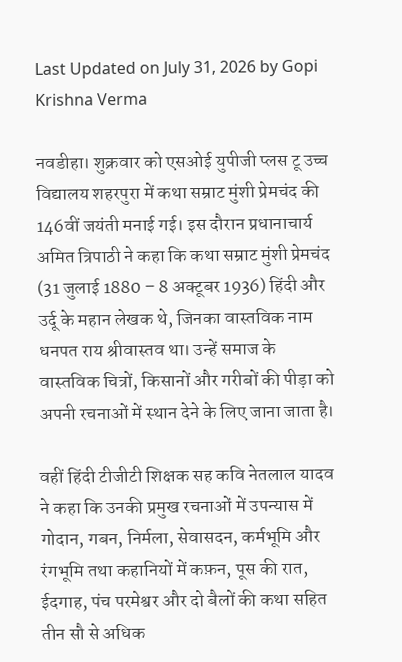Last Updated on July 31, 2026 by Gopi Krishna Verma

नवडीहा। शुक्रवार को एसओई युपीजी प्लस टू उच्च विद्यालय शहरपुरा में कथा सम्राट मुंशी प्रेमचंद की 146वीं जयंती मनाई गई। इस दौरान प्रधानाचार्य अमित त्रिपाठी ने कहा कि कथा सम्राट मुंशी प्रेमचंद (31 जुलाई 1880 – 8 अक्टूबर 1936) हिंदी और उर्दू के महान लेखक थे, जिनका वास्तविक नाम धनपत राय श्रीवास्तव था। उन्हें समाज के वास्तविक चित्रों, किसानों और गरीबों की पीड़ा को अपनी रचनाओं में स्थान देने के लिए जाना जाता है।

वहीं हिंदी टीजीटी शिक्षक सह कवि नेतलाल यादव ने कहा कि उनकी प्रमुख रचनाओं में उपन्यास में गोदान, गबन, निर्मला, सेवासदन, कर्मभूमि और रंगभूमि तथा कहानियों में कफ़न, पूस की रात, ईदगाह, पंच परमेश्वर और दो बैलों की कथा सहित तीन सौ से अधिक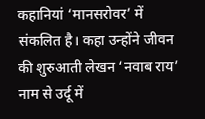कहानियां ‘मानसरोवर’ में संकलित है। कहा उन्होंने जीवन की शुरुआती लेखन ‘नवाब राय’ नाम से उर्दू में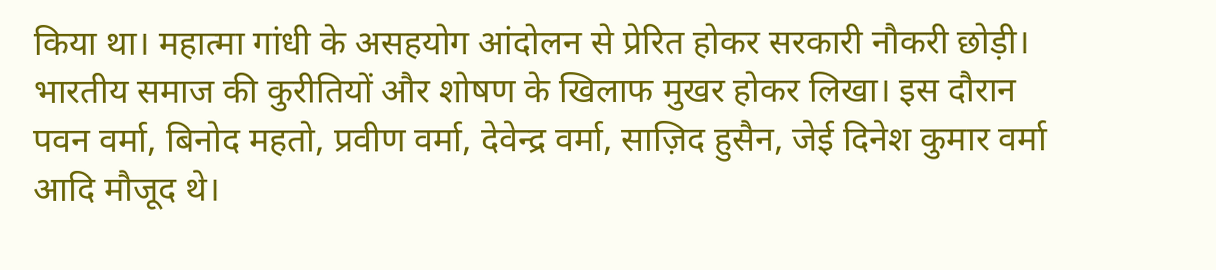किया था। महात्मा गांधी के असहयोग आंदोलन से प्रेरित होकर सरकारी नौकरी छोड़ी। भारतीय समाज की कुरीतियों और शोषण के खिलाफ मुखर होकर लिखा। इस दौरान पवन वर्मा, बिनोद महतो, प्रवीण वर्मा, देवेन्द्र वर्मा, साज़िद हुसैन, जेई दिनेश कुमार वर्मा आदि मौजूद थे।